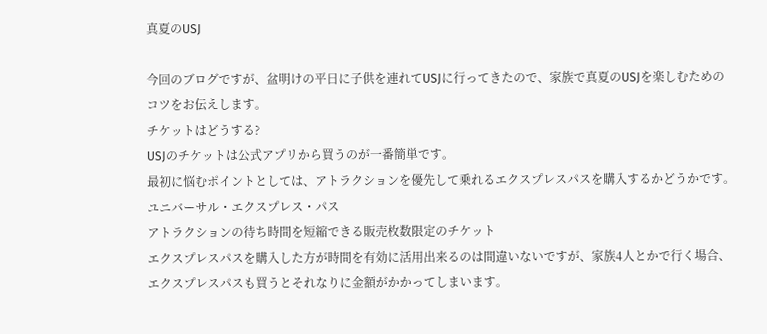真夏のUSJ

今回のブログですが、盆明けの平日に子供を連れてUSJに行ってきたので、家族で真夏のUSJを楽しむためのコツをお伝えします。
チケットはどうする?
USJのチケットは公式アプリから買うのが一番簡単です。
最初に悩むポイントとしては、アトラクションを優先して乗れるエクスプレスパスを購入するかどうかです。
ユニバーサル・エクスプレス・パス
アトラクションの待ち時間を短縮できる販売枚数限定のチケット
エクスプレスパスを購入した方が時間を有効に活用出来るのは間違いないですが、家族4人とかで行く場合、エクスプレスパスも買うとそれなりに金額がかかってしまいます。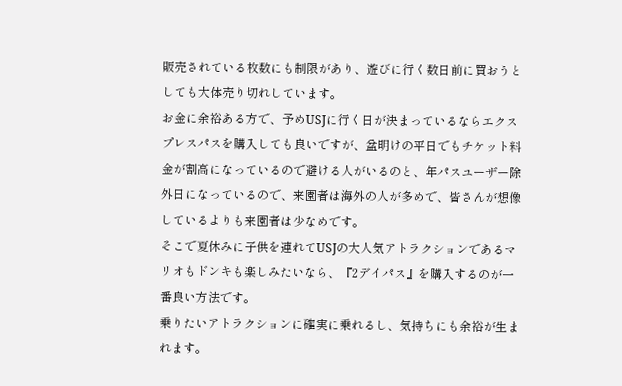販売されている枚数にも制限があり、遊びに行く数日前に買おうとしても大体売り切れしています。
お金に余裕ある方で、予めUSJに行く日が決まっているならエクスプレスパスを購入しても良いですが、盆明けの平日でもチケット料金が割高になっているので避ける人がいるのと、年パスユーザー除外日になっているので、来園者は海外の人が多めで、皆さんが想像しているよりも来園者は少なめです。
そこで夏休みに子供を連れてUSJの大人気アトラクションであるマリオもドンキも楽しみたいなら、『2デイパス』を購入するのが一番良い方法です。
乗りたいアトラクションに確実に乗れるし、気持ちにも余裕が生まれます。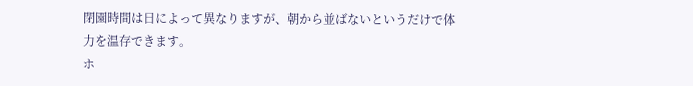閉園時間は日によって異なりますが、朝から並ばないというだけで体力を温存できます。
ホ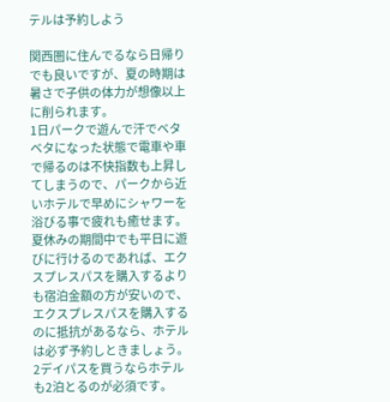テルは予約しよう

関西圏に住んでるなら日帰りでも良いですが、夏の時期は暑さで子供の体力が想像以上に削られます。
1日パークで遊んで汗でベタベタになった状態で電車や車で帰るのは不快指数も上昇してしまうので、パークから近いホテルで早めにシャワーを浴びる事で疲れも癒せます。
夏休みの期間中でも平日に遊びに行けるのであれば、エクスプレスパスを購入するよりも宿泊金額の方が安いので、エクスプレスパスを購入するのに抵抗があるなら、ホテルは必ず予約しときましょう。
2デイパスを買うならホテルも2泊とるのが必須です。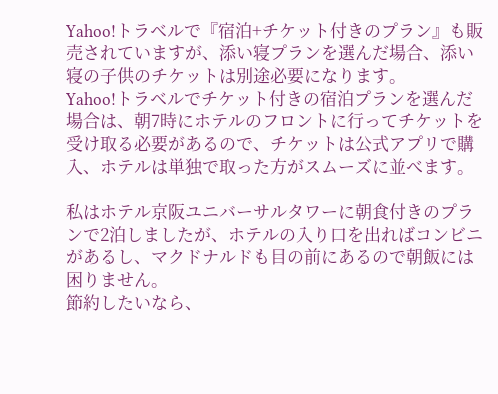Yahoo!トラベルで『宿泊+チケット付きのプラン』も販売されていますが、添い寝プランを選んだ場合、添い寝の子供のチケットは別途必要になります。
Yahoo!トラベルでチケット付きの宿泊プランを選んだ場合は、朝7時にホテルのフロントに行ってチケットを受け取る必要があるので、チケットは公式アプリで購入、ホテルは単独で取った方がスムーズに並べます。

私はホテル京阪ユニバーサルタワーに朝食付きのプランで2泊しましたが、ホテルの入り口を出ればコンビニがあるし、マクドナルドも目の前にあるので朝飯には困りません。
節約したいなら、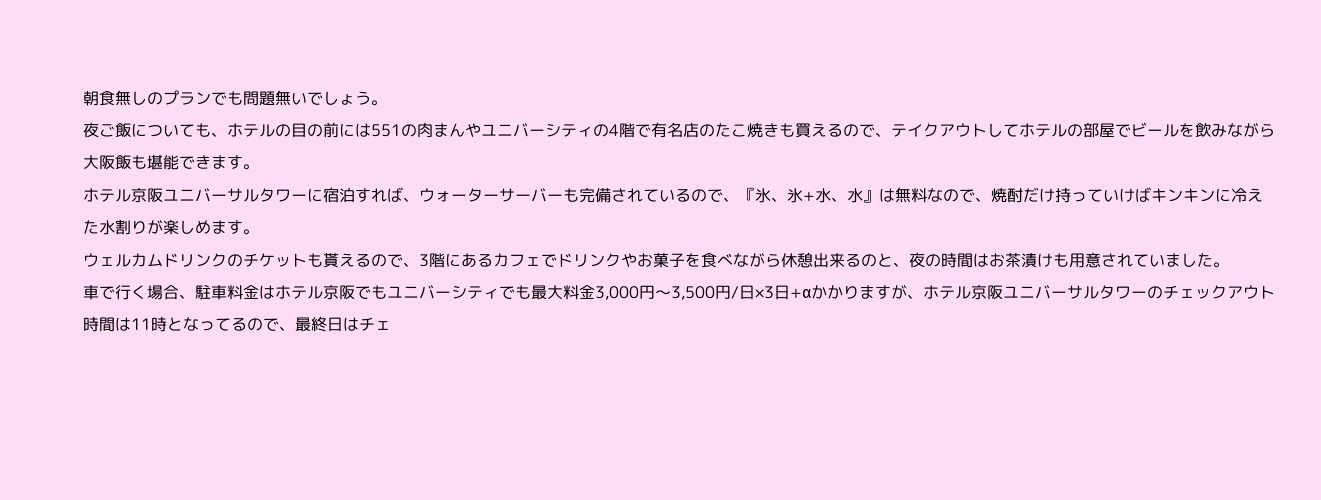朝食無しのプランでも問題無いでしょう。
夜ご飯についても、ホテルの目の前には551の肉まんやユニバーシティの4階で有名店のたこ焼きも買えるので、テイクアウトしてホテルの部屋でビールを飲みながら大阪飯も堪能できます。
ホテル京阪ユニバーサルタワーに宿泊すれば、ウォーターサーバーも完備されているので、『氷、氷+水、水』は無料なので、焼酎だけ持っていけばキンキンに冷えた水割りが楽しめます。
ウェルカムドリンクのチケットも貰えるので、3階にあるカフェでドリンクやお菓子を食べながら休憩出来るのと、夜の時間はお茶漬けも用意されていました。
車で行く場合、駐車料金はホテル京阪でもユニバーシティでも最大料金3,000円〜3,500円/日×3日+αかかりますが、ホテル京阪ユニバーサルタワーのチェックアウト時間は11時となってるので、最終日はチェ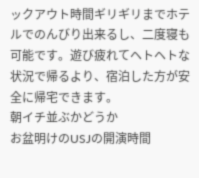ックアウト時間ギリギリまでホテルでのんびり出来るし、二度寝も可能です。遊び疲れてヘトヘトな状況で帰るより、宿泊した方が安全に帰宅できます。
朝イチ並ぶかどうか
お盆明けのUSJの開演時間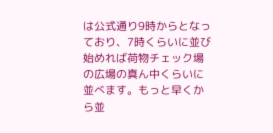は公式通り9時からとなっており、7時くらいに並び始めれば荷物チェック場の広場の真ん中くらいに並べます。もっと早くから並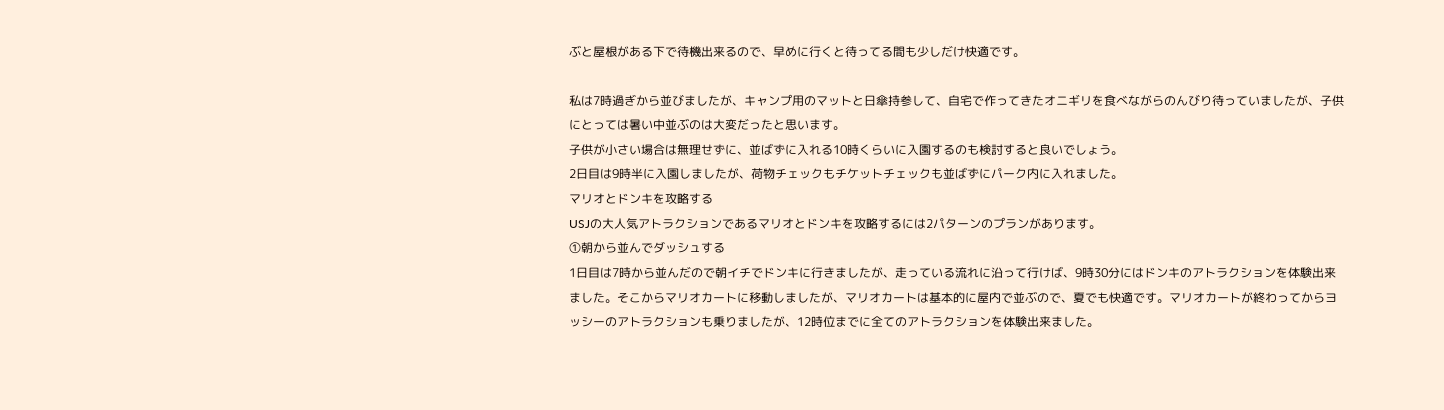ぶと屋根がある下で待機出来るので、早めに行くと待ってる間も少しだけ快適です。

私は7時過ぎから並びましたが、キャンプ用のマットと日傘持参して、自宅で作ってきたオニギリを食べながらのんびり待っていましたが、子供にとっては暑い中並ぶのは大変だったと思います。
子供が小さい場合は無理せずに、並ばずに入れる10時くらいに入園するのも検討すると良いでしょう。
2日目は9時半に入園しましたが、荷物チェックもチケットチェックも並ばずにパーク内に入れました。
マリオとドンキを攻略する
USJの大人気アトラクションであるマリオとドンキを攻略するには2パターンのプランがあります。
①朝から並んでダッシュする
1日目は7時から並んだので朝イチでドンキに行きましたが、走っている流れに沿って行けば、9時30分にはドンキのアトラクションを体験出来ました。そこからマリオカートに移動しましたが、マリオカートは基本的に屋内で並ぶので、夏でも快適です。マリオカートが終わってからヨッシーのアトラクションも乗りましたが、12時位までに全てのアトラクションを体験出来ました。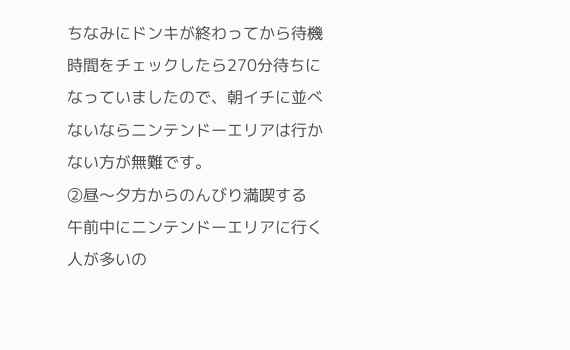ちなみにドンキが終わってから待機時間をチェックしたら270分待ちになっていましたので、朝イチに並べないならニンテンドーエリアは行かない方が無難です。
②昼〜夕方からのんびり満喫する
午前中にニンテンドーエリアに行く人が多いの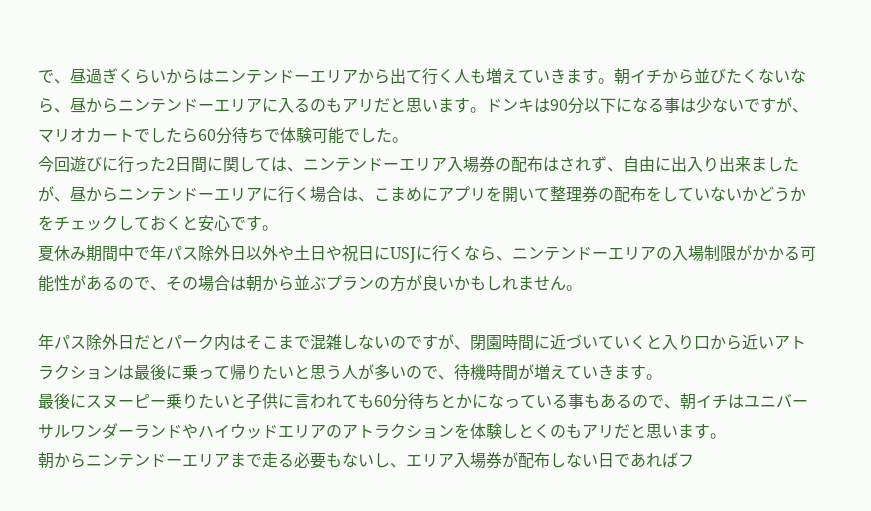で、昼過ぎくらいからはニンテンドーエリアから出て行く人も増えていきます。朝イチから並びたくないなら、昼からニンテンドーエリアに入るのもアリだと思います。ドンキは90分以下になる事は少ないですが、マリオカートでしたら60分待ちで体験可能でした。
今回遊びに行った2日間に関しては、ニンテンドーエリア入場券の配布はされず、自由に出入り出来ましたが、昼からニンテンドーエリアに行く場合は、こまめにアプリを開いて整理券の配布をしていないかどうかをチェックしておくと安心です。
夏休み期間中で年パス除外日以外や土日や祝日にUSJに行くなら、ニンテンドーエリアの入場制限がかかる可能性があるので、その場合は朝から並ぶプランの方が良いかもしれません。

年パス除外日だとパーク内はそこまで混雑しないのですが、閉園時間に近づいていくと入り口から近いアトラクションは最後に乗って帰りたいと思う人が多いので、待機時間が増えていきます。
最後にスヌーピー乗りたいと子供に言われても60分待ちとかになっている事もあるので、朝イチはユニバーサルワンダーランドやハイウッドエリアのアトラクションを体験しとくのもアリだと思います。
朝からニンテンドーエリアまで走る必要もないし、エリア入場券が配布しない日であればフ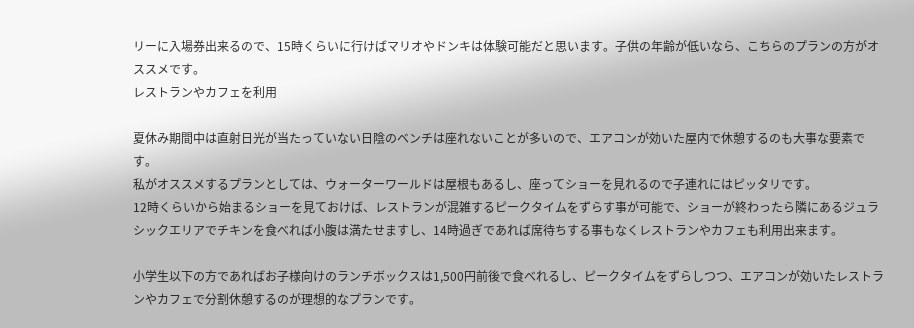リーに入場券出来るので、15時くらいに行けばマリオやドンキは体験可能だと思います。子供の年齢が低いなら、こちらのプランの方がオススメです。
レストランやカフェを利用

夏休み期間中は直射日光が当たっていない日陰のベンチは座れないことが多いので、エアコンが効いた屋内で休憩するのも大事な要素です。
私がオススメするプランとしては、ウォーターワールドは屋根もあるし、座ってショーを見れるので子連れにはピッタリです。
12時くらいから始まるショーを見ておけば、レストランが混雑するピークタイムをずらす事が可能で、ショーが終わったら隣にあるジュラシックエリアでチキンを食べれば小腹は満たせますし、14時過ぎであれば席待ちする事もなくレストランやカフェも利用出来ます。

小学生以下の方であればお子様向けのランチボックスは1,500円前後で食べれるし、ピークタイムをずらしつつ、エアコンが効いたレストランやカフェで分割休憩するのが理想的なプランです。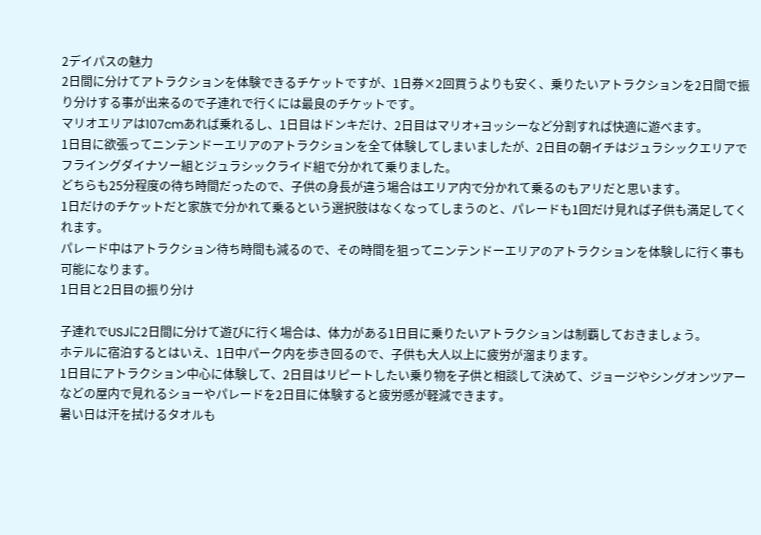2デイパスの魅力
2日間に分けてアトラクションを体験できるチケットですが、1日券×2回買うよりも安く、乗りたいアトラクションを2日間で振り分けする事が出来るので子連れで行くには最良のチケットです。
マリオエリアは107cmあれば乗れるし、1日目はドンキだけ、2日目はマリオ+ヨッシーなど分割すれば快適に遊べます。
1日目に欲張ってニンテンドーエリアのアトラクションを全て体験してしまいましたが、2日目の朝イチはジュラシックエリアでフライングダイナソー組とジュラシックライド組で分かれて乗りました。
どちらも25分程度の待ち時間だったので、子供の身長が違う場合はエリア内で分かれて乗るのもアリだと思います。
1日だけのチケットだと家族で分かれて乗るという選択肢はなくなってしまうのと、パレードも1回だけ見れば子供も満足してくれます。
パレード中はアトラクション待ち時間も減るので、その時間を狙ってニンテンドーエリアのアトラクションを体験しに行く事も可能になります。
1日目と2日目の振り分け

子連れでUSJに2日間に分けて遊びに行く場合は、体力がある1日目に乗りたいアトラクションは制覇しておきましょう。
ホテルに宿泊するとはいえ、1日中パーク内を歩き回るので、子供も大人以上に疲労が溜まります。
1日目にアトラクション中心に体験して、2日目はリピートしたい乗り物を子供と相談して決めて、ジョージやシングオンツアーなどの屋内で見れるショーやパレードを2日目に体験すると疲労感が軽減できます。
暑い日は汗を拭けるタオルも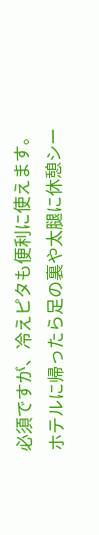必須ですが、冷えピタも便利に使えます。
ホテルに帰ったら足の裏や太腿に休憩シー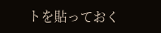トを貼っておく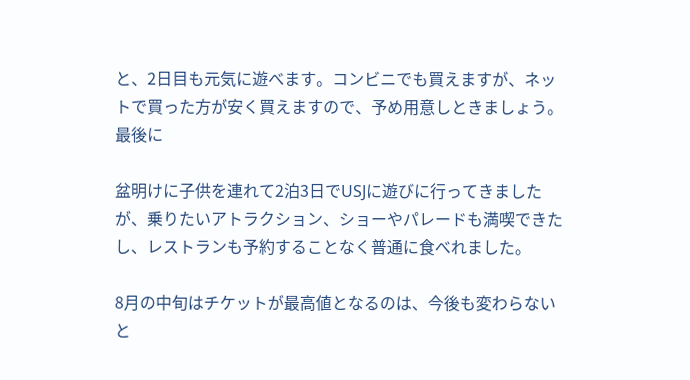と、2日目も元気に遊べます。コンビニでも買えますが、ネットで買った方が安く買えますので、予め用意しときましょう。
最後に

盆明けに子供を連れて2泊3日でUSJに遊びに行ってきましたが、乗りたいアトラクション、ショーやパレードも満喫できたし、レストランも予約することなく普通に食べれました。

8月の中旬はチケットが最高値となるのは、今後も変わらないと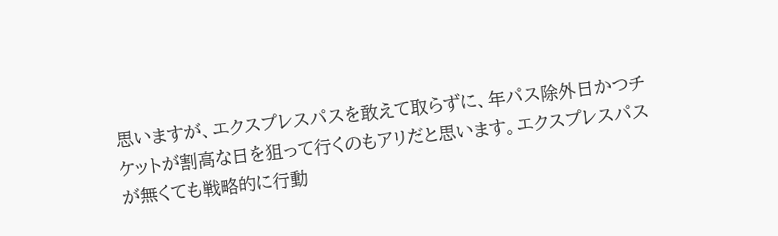思いますが、エクスプレスパスを敢えて取らずに、年パス除外日かつチケットが割高な日を狙って行くのもアリだと思います。エクスプレスパスが無くても戦略的に行動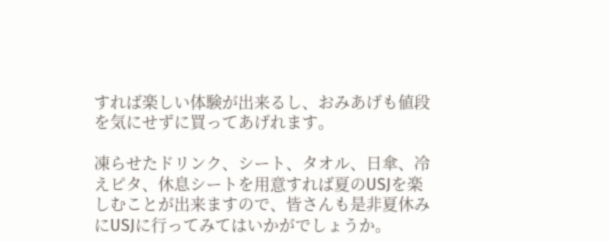すれば楽しい体験が出来るし、おみあげも値段を気にせずに買ってあげれます。

凍らせたドリンク、シート、タオル、日傘、冷えピタ、休息シートを用意すれば夏のUSJを楽しむことが出来ますので、皆さんも是非夏休みにUSJに行ってみてはいかがでしょうか。